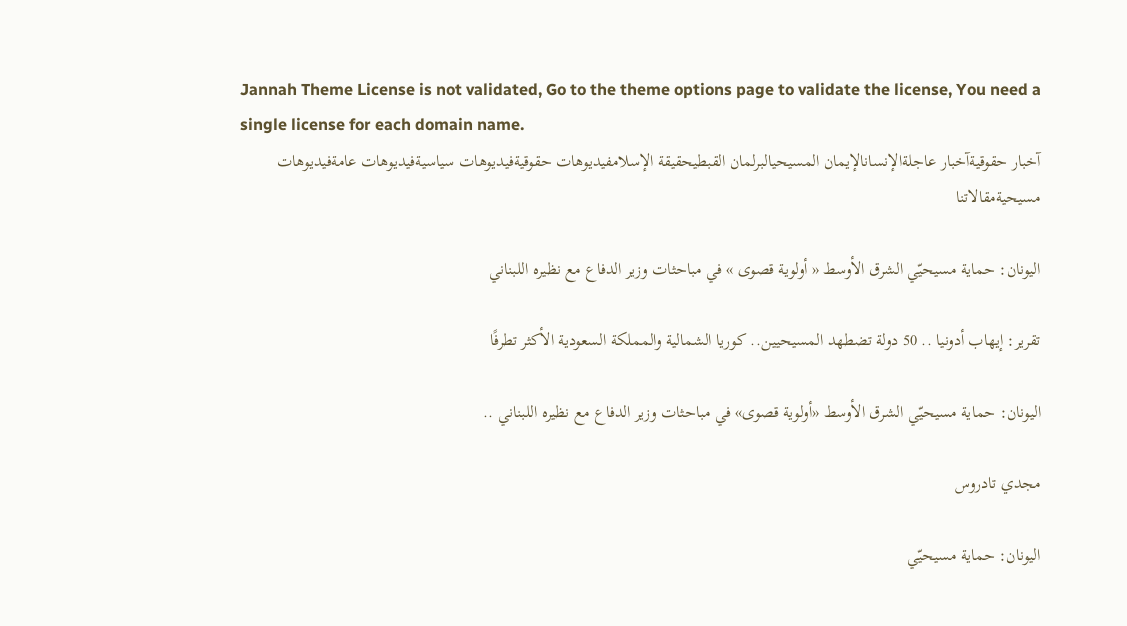Jannah Theme License is not validated, Go to the theme options page to validate the license, You need a single license for each domain name.
آخبار حقوقيةآخبار عاجلةالإنسانالإيمان المسيحيالبرلمان القبطيحقيقة الإسلامفيديوهات حقوقيةفيديوهات سياسيةفيديوهات عامةفيديوهات مسيحيةمقالاتنا

اليونان: حماية مسيحيّي الشرق الأوسط « أولوية قصوى » في مباحثات وزير الدفاع مع نظيره اللبناني

تقرير: إيهاب أدونيا .. 50 دولة تضطهد المسيحيين.. كوريا الشمالية والمملكة السعودية الأكثر تطرفًا

اليونان: حماية مسيحيّي الشرق الأوسط «أولوية قصوى» في مباحثات وزير الدفاع مع نظيره اللبناني ..

مجدي تادروس

اليونان: حماية مسيحيّي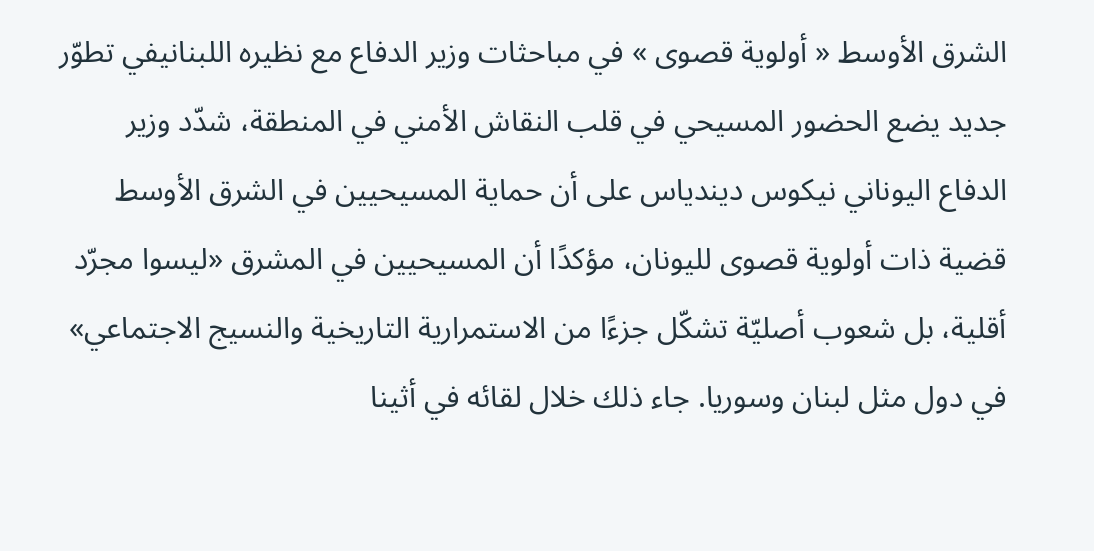الشرق الأوسط « أولوية قصوى » في مباحثات وزير الدفاع مع نظيره اللبنانيفي تطوّر جديد يضع الحضور المسيحي في قلب النقاش الأمني في المنطقة، شدّد وزير الدفاع اليوناني نيكوس ديندياس على أن حماية المسيحيين في الشرق الأوسط قضية ذات أولوية قصوى لليونان، مؤكدًا أن المسيحيين في المشرق «ليسوا مجرّد أقلية، بل شعوب أصليّة تشكّل جزءًا من الاستمرارية التاريخية والنسيج الاجتماعي» في دول مثل لبنان وسوريا. جاء ذلك خلال لقائه في أثينا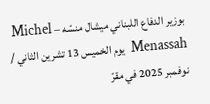بوزير الدفاع اللبناني ميشال منسّه – Michel Menassah  يوم الخميس 13 تشرين الثاني / نوفمبر 2025 في مقرّ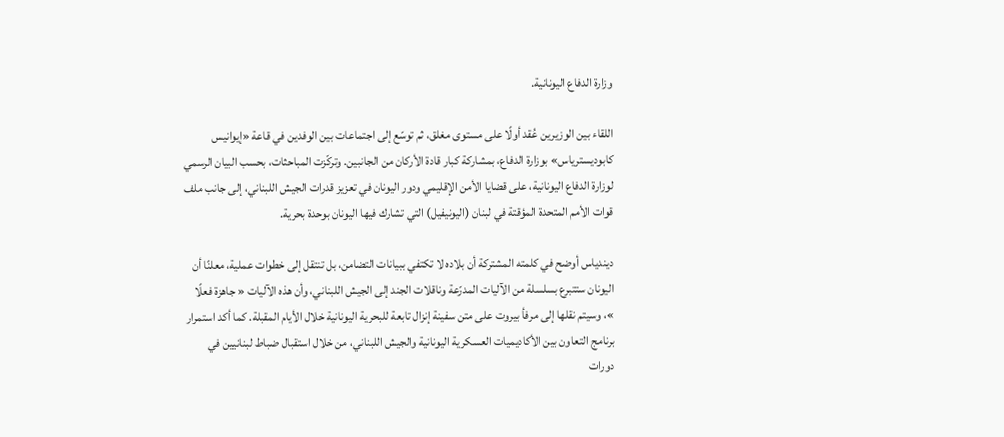وزارة الدفاع اليونانية.

اللقاء بين الوزيرين عُقد أولًا على مستوى مغلق، ثم توسّع إلى اجتماعات بين الوفدين في قاعة «إيوانيس كابوديسترياس» بوزارة الدفاع، بمشاركة كبار قادة الأركان من الجانبين. وتركّزت المباحثات، بحسب البيان الرسمي لوزارة الدفاع اليونانية، على قضايا الأمن الإقليمي ودور اليونان في تعزيز قدرات الجيش اللبناني، إلى جانب ملف قوات الأمم المتحدة المؤقتة في لبنان (اليونيفيل) التي تشارك فيها اليونان بوحدة بحرية.

ديندياس أوضح في كلمته المشتركة أن بلاده لا تكتفي ببيانات التضامن، بل تنتقل إلى خطوات عملية، معلنًا أن اليونان ستتبرع بسلسلة من الآليات المدرّعة وناقلات الجند إلى الجيش اللبناني، وأن هذه الآليات « جاهزة فعلًا »، وسيتم نقلها إلى مرفأ بيروت على متن سفينة إنزال تابعة للبحرية اليونانية خلال الأيام المقبلة. كما أكد استمرار برنامج التعاون بين الأكاديميات العسكرية اليونانية والجيش اللبناني، من خلال استقبال ضباط لبنانيين في دورات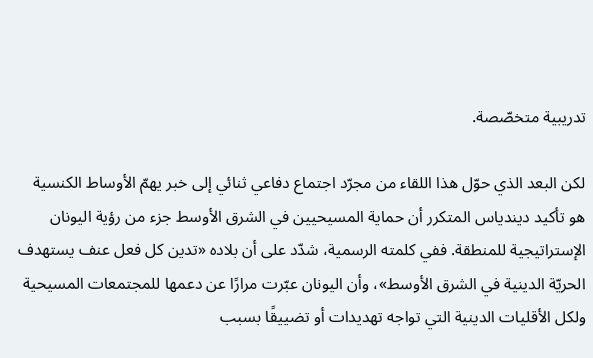تدريبية متخصّصة.

لكن البعد الذي حوّل هذا اللقاء من مجرّد اجتماع دفاعي ثنائي إلى خبر يهمّ الأوساط الكنسية هو تأكيد ديندياس المتكرر أن حماية المسيحيين في الشرق الأوسط جزء من رؤية اليونان الإستراتيجية للمنطقة. ففي كلمته الرسمية، شدّد على أن بلاده «تدين كل فعل عنف يستهدف الحريّة الدينية في الشرق الأوسط»، وأن اليونان عبّرت مرارًا عن دعمها للمجتمعات المسيحية ولكل الأقليات الدينية التي تواجه تهديدات أو تضييقًا بسبب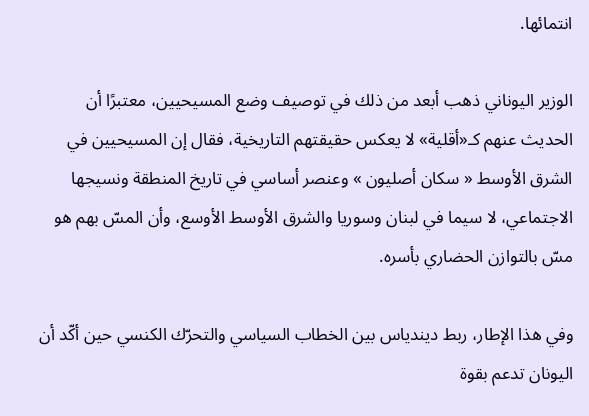انتمائها.

الوزير اليوناني ذهب أبعد من ذلك في توصيف وضع المسيحيين، معتبرًا أن الحديث عنهم كـ«أقلية» لا يعكس حقيقتهم التاريخية، فقال إن المسيحيين في الشرق الأوسط « سكان أصليون » وعنصر أساسي في تاريخ المنطقة ونسيجها الاجتماعي، لا سيما في لبنان وسوريا والشرق الأوسط الأوسع، وأن المسّ بهم هو مسّ بالتوازن الحضاري بأسره.

وفي هذا الإطار، ربط ديندياس بين الخطاب السياسي والتحرّك الكنسي حين أكّد أن اليونان تدعم بقوة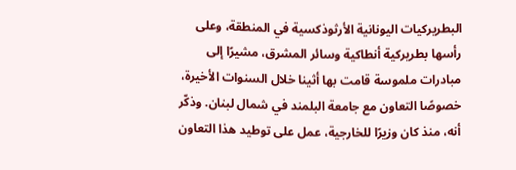البطريركيات اليونانية الأرثوذكسية في المنطقة، وعلى رأسها بطريركية أنطاكية وسائر المشرق، مشيرًا إلى مبادرات ملموسة قامت بها أثينا خلال السنوات الأخيرة، خصوصًا التعاون مع جامعة البلمند في شمال لبنان. وذكّر أنه، منذ كان وزيرًا للخارجية، عمل على توطيد هذا التعاون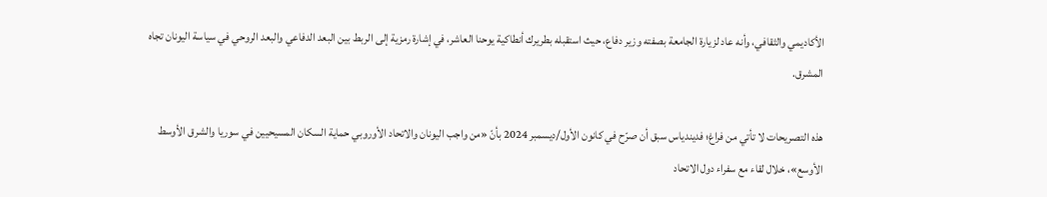الأكاديمي والثقافي، وأنه عاد لزيارة الجامعة بصفته وزير دفاع، حيث استقبله بطريرك أنطاكية يوحنا العاشر، في إشارة رمزية إلى الربط بين البعد الدفاعي والبعد الروحي في سياسة اليونان تجاه المشرق.

هذه التصريحات لا تأتي من فراغ؛ فديندياس سبق أن صرّح في كانون الأول/ديسمبر 2024 بأنّ «من واجب اليونان والاتحاد الأوروبي حماية السكان المسيحيين في سوريا والشرق الأوسط الأوسع»، خلال لقاء مع سفراء دول الاتحاد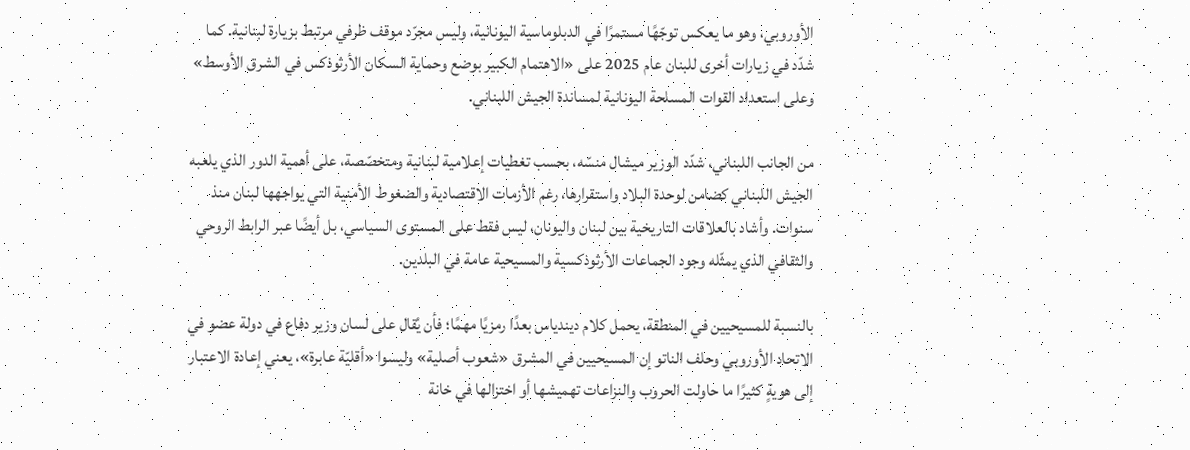الأوروبي، وهو ما يعكس توجّهًا مستمرًا في الدبلوماسية اليونانية، وليس مجرّد موقف ظرفي مرتبط بزيارة لبنانية. كما شدّد في زيارات أخرى للبنان عام 2025 على «الاهتمام الكبير بوضع وحماية السكان الأرثوذكس في الشرق الأوسط» وعلى استعداد القوات المسلحة اليونانية لمساندة الجيش اللبناني.

من الجانب اللبناني، شدّد الوزير ميشال منسّه، بحسب تغطيات إعلامية لبنانية ومتخصّصة، على أهمية الدور الذي يلعبه الجيش اللبناني كضامن لوحدة البلاد واستقرارها، رغم الأزمات الاقتصادية والضغوط الأمنية التي يواجهها لبنان منذ سنوات. وأشاد بالعلاقات التاريخية بين لبنان واليونان، ليس فقط على المستوى السياسي، بل أيضًا عبر الرابط الروحي والثقافي الذي يمثّله وجود الجماعات الأرثوذكسية والمسيحية عامة في البلدين.

بالنسبة للمسيحيين في المنطقة، يحمل كلام ديندياس بعدًا رمزيًا مهمًا؛ فأن يُقال على لسان وزير دفاع في دولة عضو في الاتحاد الأوروبي وحلف الناتو إن المسيحيين في المشرق «شعوب أصلية» وليسوا «أقليّة عابرة»، يعني إعادة الاعتبار إلى هويةٍ كثيرًا ما حاولت الحروب والنزاعات تهميشها أو اختزالها في خانة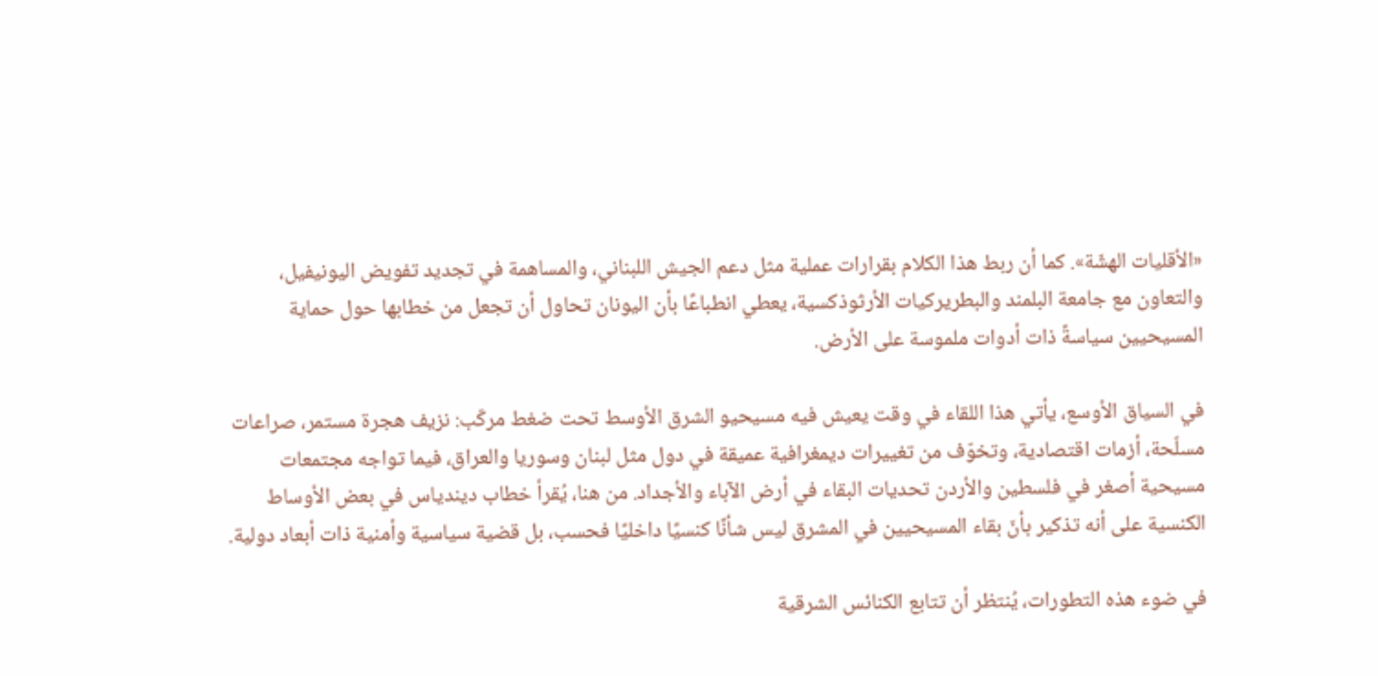«الأقليات الهشّة». كما أن ربط هذا الكلام بقرارات عملية مثل دعم الجيش اللبناني، والمساهمة في تجديد تفويض اليونيفيل، والتعاون مع جامعة البلمند والبطريركيات الأرثوذكسية، يعطي انطباعًا بأن اليونان تحاول أن تجعل من خطابها حول حماية المسيحيين سياسةً ذات أدوات ملموسة على الأرض.

في السياق الأوسع، يأتي هذا اللقاء في وقت يعيش فيه مسيحيو الشرق الأوسط تحت ضغط مركّب: نزيف هجرة مستمر، صراعات مسلّحة، أزمات اقتصادية، وتخوّف من تغييرات ديمغرافية عميقة في دول مثل لبنان وسوريا والعراق، فيما تواجه مجتمعات مسيحية أصغر في فلسطين والأردن تحديات البقاء في أرض الآباء والأجداد. من هنا، يُقرأ خطاب ديندياس في بعض الأوساط الكنسية على أنه تذكير بأنّ بقاء المسيحيين في المشرق ليس شأنًا كنسيًا داخليًا فحسب، بل قضية سياسية وأمنية ذات أبعاد دولية.

في ضوء هذه التطورات، يُنتظر أن تتابع الكنائس الشرقية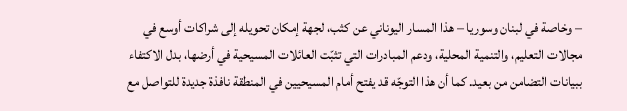– وخاصة في لبنان وسوريا – هذا المسار اليوناني عن كثب، لجهة إمكان تحويله إلى شراكات أوسع في مجالات التعليم، والتنمية المحلية، ودعم المبادرات التي تثبّت العائلات المسيحية في أرضها، بدل الاكتفاء ببيانات التضامن من بعيد. كما أن هذا التوجّه قد يفتح أمام المسيحيين في المنطقة نافذة جديدة للتواصل مع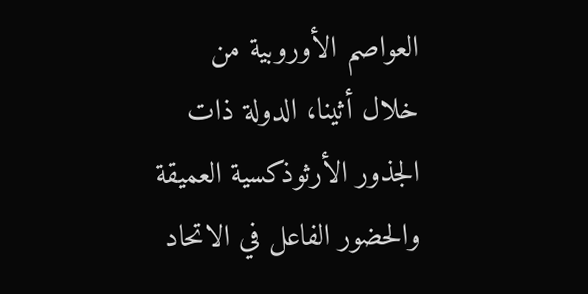العواصم الأوروبية من خلال أثينا، الدولة ذات الجذور الأرثوذكسية العميقة والحضور الفاعل في الاتحاد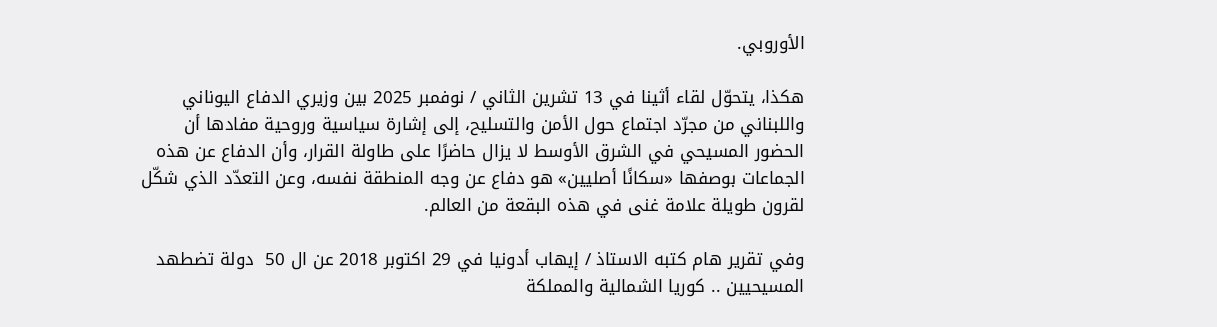الأوروبي.

هكذا، يتحوّل لقاء أثينا في 13 تشرين الثاني / نوفمبر 2025 بين وزيري الدفاع اليوناني واللبناني من مجرّد اجتماع حول الأمن والتسليح، إلى إشارة سياسية وروحية مفادها أن الحضور المسيحي في الشرق الأوسط لا يزال حاضرًا على طاولة القرار، وأن الدفاع عن هذه الجماعات بوصفها «سكانًا أصليين» هو دفاع عن وجه المنطقة نفسه، وعن التعدّد الذي شكّل لقرون طويلة علامة غنى في هذه البقعة من العالم.

وفي تقرير هام كتبه الاستاذ / إيهاب أدونيا في 29 اكتوبر 2018 عن ال 50  دولة تضطهد المسيحيين .. كوريا الشمالية والمملكة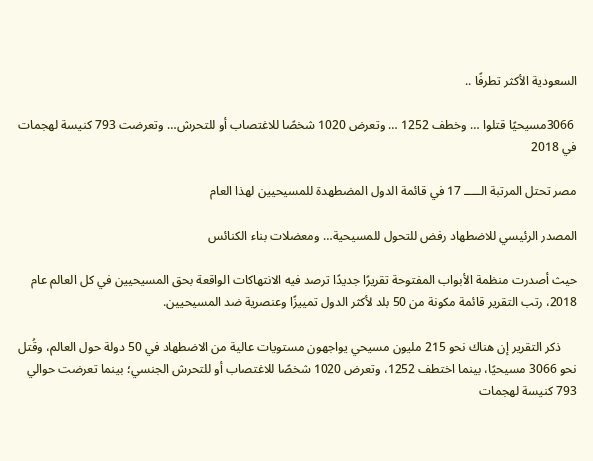السعودية الأكثر تطرفًا ..

 3066مسيحيًا قتلوا … وخطف 1252 … وتعرض 1020 شخصًا للاغتصاب أو للتحرش… وتعرضت 793 كنيسة لهجمات في 2018

مصر تحتل المرتبة الـــــ 17 في قائمة الدول المضطهدة للمسيحيين لهذا العام

المصدر الرئيسي للاضطهاد رفض للتحول للمسيحية… ومعضلات بناء الكنائس

حيث أصدرت منظمة الأبواب المفتوحة تقريرًا جديدًا ترصد فيه الانتهاكات الواقعة بحق المسيحيين في كل العالم عام 2018، رتب التقرير قائمة مكونة من 50 بلد لأكثر الدول تمييزًا وعنصرية ضد المسيحيين.

     ذكر التقرير إن هناك نحو 215 مليون مسيحي يواجهون مستويات عالية من الاضطهاد في 50 دولة حول العالم، وقُتل نحو 3066 مسيحيًا، بينما اختطف 1252، وتعرض 1020 شخصًا للاغتصاب أو للتحرش الجنسي؛ بينما تعرضت حوالي 793 كنيسة لهجمات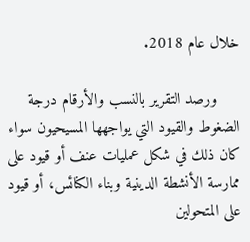خلال عام 2018.

     ورصد التقرير بالنسب والأرقام درجة الضغوط والقيود التي يواجهها المسيحيون سواء كان ذلك في شكل عمليات عنف أو قيود على ممارسة الأنشطة الدينية وبناء الكنائس، أو قيود على المتحولين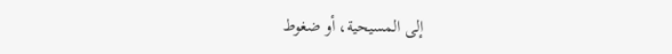إلى المسيحية، أو ضغوط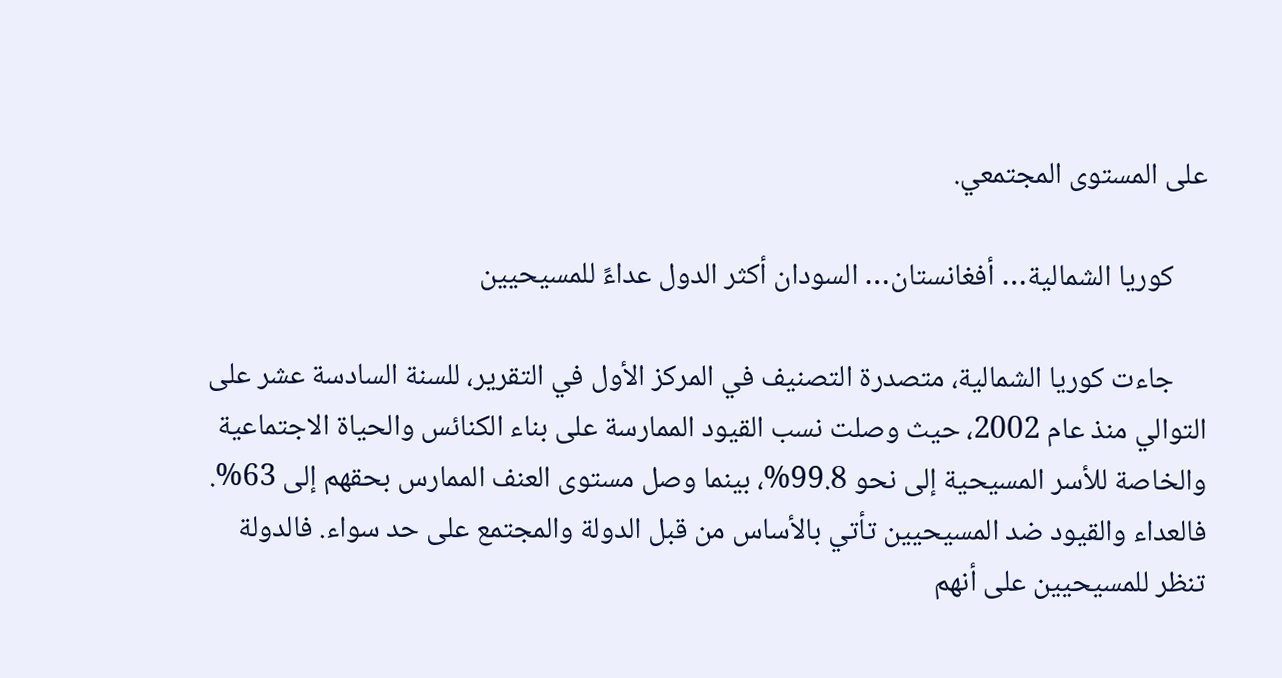على المستوى المجتمعي.

     كوريا الشمالية… أفغانستان… السودان أكثر الدول عداءً للمسيحيين

     جاءت كوريا الشمالية، متصدرة التصنيف في المركز الأول في التقرير، للسنة السادسة عشر على التوالي منذ عام 2002، حيث وصلت نسب القيود الممارسة على بناء الكنائس والحياة الاجتماعية والخاصة للأسر المسيحية إلى نحو 99.8%، بينما وصل مستوى العنف الممارس بحقهم إلى 63%. فالعداء والقيود ضد المسيحيين تأتي بالأساس من قبل الدولة والمجتمع على حد سواء. فالدولة تنظر للمسيحيين على أنهم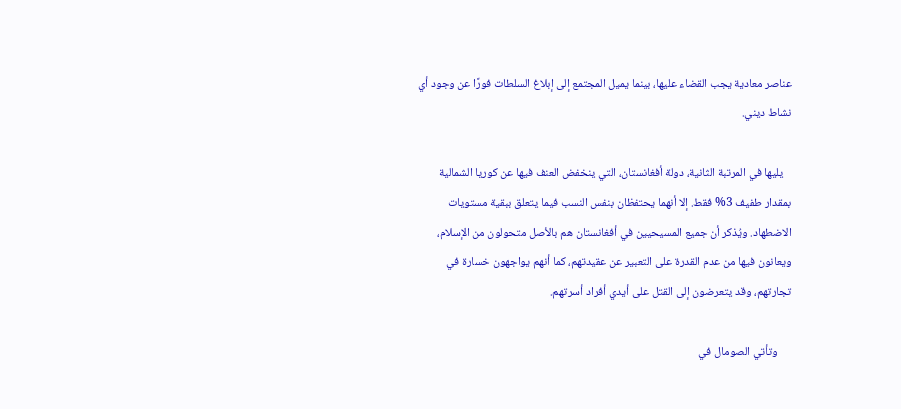عناصر معادية يجب القضاء عليها، بينما يميل المجتمع إلى إبلاغ السلطات فورًا عن وجود أي نشاط ديني.

   يليها في المرتبة الثانية، دولة أفغانستان، التي ينخفض العنف فيها عن كوريا الشمالية بمقدار طفيف 3% فقط. إلا أنهما يحتفظان بنفس النسب فيما يتعلق ببقية مستويات الاضطهاد. ويُذكر أن جميع المسيحيين في أفغانستان هم بالأصل متحولون من الإسلام، ويعانون فيها من عدم القدرة على التعبير عن عقيدتهم، كما أنهم يواجهون خسارة في تجارتهم، وقد يتعرضون إلى القتل على أيدي أفراد أسرتهم.

     وتأتي الصومال في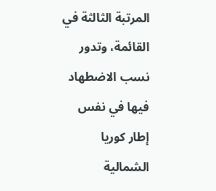المرتبة الثالثة في القائمة، وتدور نسب الاضطهاد فيها في نفس إطار كوريا الشمالية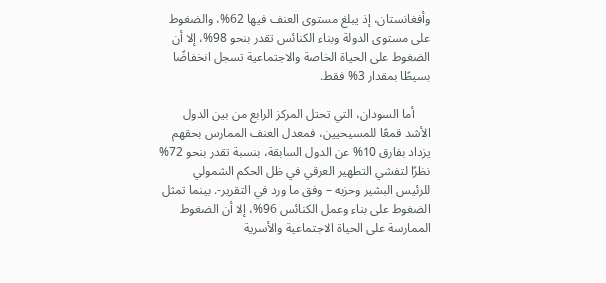وأفغانستان، إذ يبلغ مستوى العنف فيها 62%، والضغوط على مستوى الدولة وبناء الكنائس تقدر بنحو 98%، إلا أن الضغوط على الحياة الخاصة والاجتماعية تسجل انخفاضًا بسيطًا بمقدار 3% فقط.

     أما السودان، التي تحتل المركز الرابع من بين الدول الأشد قمعًا للمسيحيين، فمعدل العنف الممارس بحقهم يزداد بفارق 10% عن الدول السابقة، بنسبة تقدر بنحو 72% نظرًا لتفشي التطهير العرقي في ظل الحكم الشمولي للرئيس البشير وحزبه – وفق ما ورد في التقرير-. بينما تمثل الضغوط على بناء وعمل الكنائس 96%، إلا أن الضغوط الممارسة على الحياة الاجتماعية والأسرية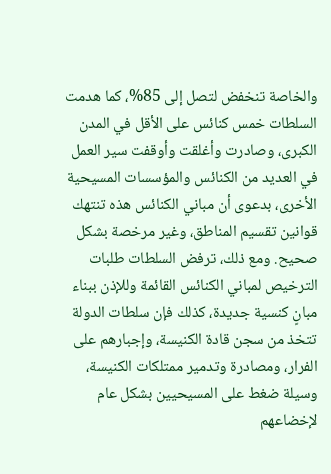والخاصة تنخفض لتصل إلى 85%، كما هدمت السلطات خمس كنائس على الأقل في المدن الكبرى، وصادرت وأغلقت وأوقفت سير العمل في العديد من الكنائس والمؤسسات المسيحية الأخرى، بدعوى أن مباني الكنائس هذه تنتهك قوانين تقسيم المناطق، وغير مرخصة بشكل صحيح. ومع ذلك، ترفض السلطات طلبات الترخيص لمباني الكنائس القائمة وللإذن ببناء مبانٍ كنسية جديدة، كذلك فإن سلطات الدولة تتخذ من سجن قادة الكنيسة، وإجبارهم على الفرار، ومصادرة وتدمير ممتلكات الكنيسة، وسيلة ضغط على المسيحيين بشكل عام لإخضاعهم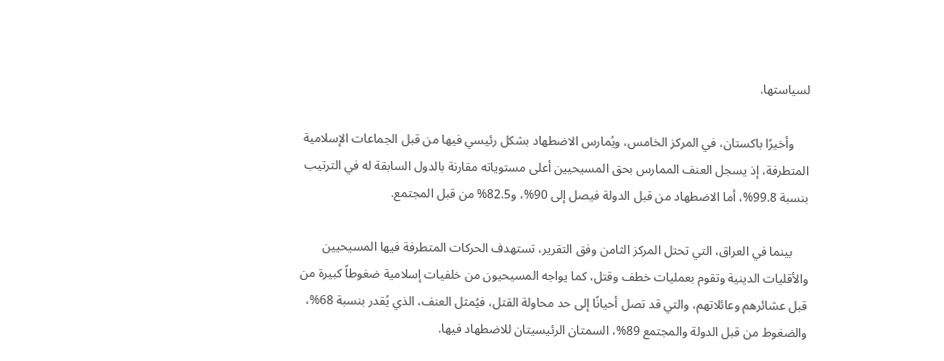لسياستها.

     وأخيرًا باكستان، في المركز الخامس، ويُمارس الاضطهاد بشكل رئيسي فيها من قبل الجماعات الإسلامية المتطرفة، إذ يسجل العنف الممارس بحق المسيحيين أعلى مستوياته مقارنة بالدول السابقة له في الترتيب بنسبة 99.8%، أما الاضطهاد من قبل الدولة فيصل إلى 90%، و82.5% من قبل المجتمع.

     بينما في العراق، التي تحتل المركز الثامن وفق التقرير، تستهدف الحركات المتطرفة فيها المسيحيين والأقليات الدينية وتقوم بعمليات خطف وقتل، كما يواجه المسيحيون من خلفيات إسلامية ضغوطاً كبيرة من قبل عشائرهم وعائلاتهم، والتي قد تصل أحيانًا إلى حد محاولة القتل، فيُمثل العنف، الذي يُقدر بنسبة 68%، والضغوط من قبل الدولة والمجتمع 89%، السمتان الرئيسيتان للاضطهاد فيها.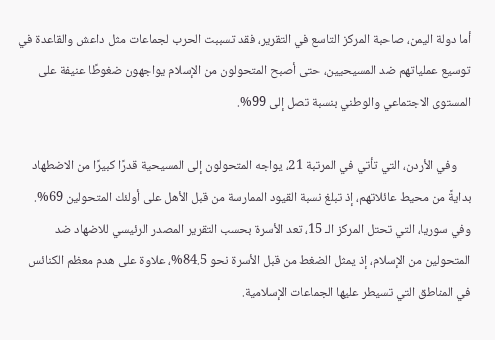أما دولة اليمن، صاحبة المركز التاسع في التقرير، فقد تسببت الحرب لجماعات مثل داعش والقاعدة في توسيع عملياتهم ضد المسيحيين، حتى أصبح المتحولون من الإسلام يواجهون ضغوطًا عنيفة على المستوى الاجتماعي والوطني بنسبة تصل إلى 99%.

     وفي الأردن، التي تأتي في المرتبة 21، يواجه المتحولون إلى المسيحية قدرًا كبيرًا من الاضطهاد بدايةً من محيط عائلاتهم، إذ تبلغ نسبة القيود الممارسة من قبل الأهل على أولئك المتحولين 69%. وفي سوريا، التي تحتل المركز الـ 15، تعد الأسرة بحسب التقرير المصدر الرئيسي للاضهاد ضد المتحولين من الإسلام، إذ يمثل الضغط من قبل الأسرة نحو 84.5%، علاوة على هدم معظم الكنائس في المناطق التي تسيطر عليها الجماعات الإسلامية.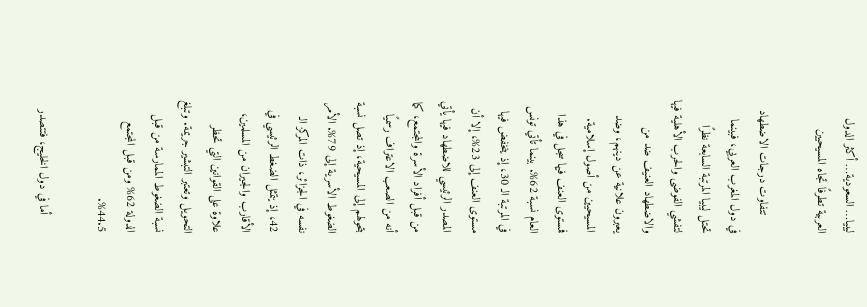ليبيا… السعودية… أكثر الدول العربية تطرفًا تجاه المسيحيين

     تتفاوت درجات الاضطهاد في دول المغرب العربي، فبينما تحتل ليبيا المرتبة السابعة نظرًا لتفشي الفوضى والحرب الأهلية فيها والاضطهاد العنيف ضد من يعبرون علانية عن دينهم، وضد المسيحيين من أصول إسلامية. فمستوى العنف فيها سجل في هذا العام نسبة 62%. بينما تأتي تونس في المرتبة الـ 30، إذ ينخفض فيها مستوى العنف إلى 23%، إلا أن المصدر الرئيسي للاضطهاد فيها يأتي من قبل أفراد الأسرة والمجتمع، كما أنه من الصعب الاعتراف رسميًا بتحولهم إلى المسيحية، إذ تصل نسبة الضغوط الأسرية إلى 79%. الأمر نفسه في الجزائر، ذات المركز الـ 42، إذ يتمثل الضغط الرئيسي في الأقارب والجيران من المسلمين، علاوة على القوانين التي تحظر التحويل وتعتبر التبشير جريمة. وتبلغ نسبة الضغوط الممارسة من قبل الدولة 62% ومن قبل المجتمع 44.5%.

     أما في دول الخليج، فتتصدر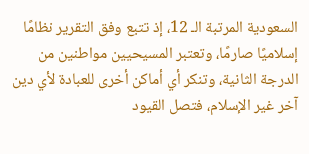السعودية المرتبة الـ 12، إذ تتبع وفق التقرير نظامًا إسلاميًا صارمًا، وتعتبر المسيحيين مواطنين من الدرجة الثانية، وتنكر أي أماكن أخرى للعبادة لأي دين آخر غير الإسلام، فتصل القيود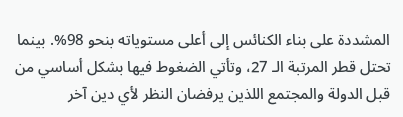المشددة على بناء الكنائس إلى أعلى مستوياته بنحو 98%. بينما تحتل قطر المرتبة الـ 27، وتأتي الضغوط فيها بشكل أساسي من قبل الدولة والمجتمع اللذين يرفضان النظر لأي دين آخر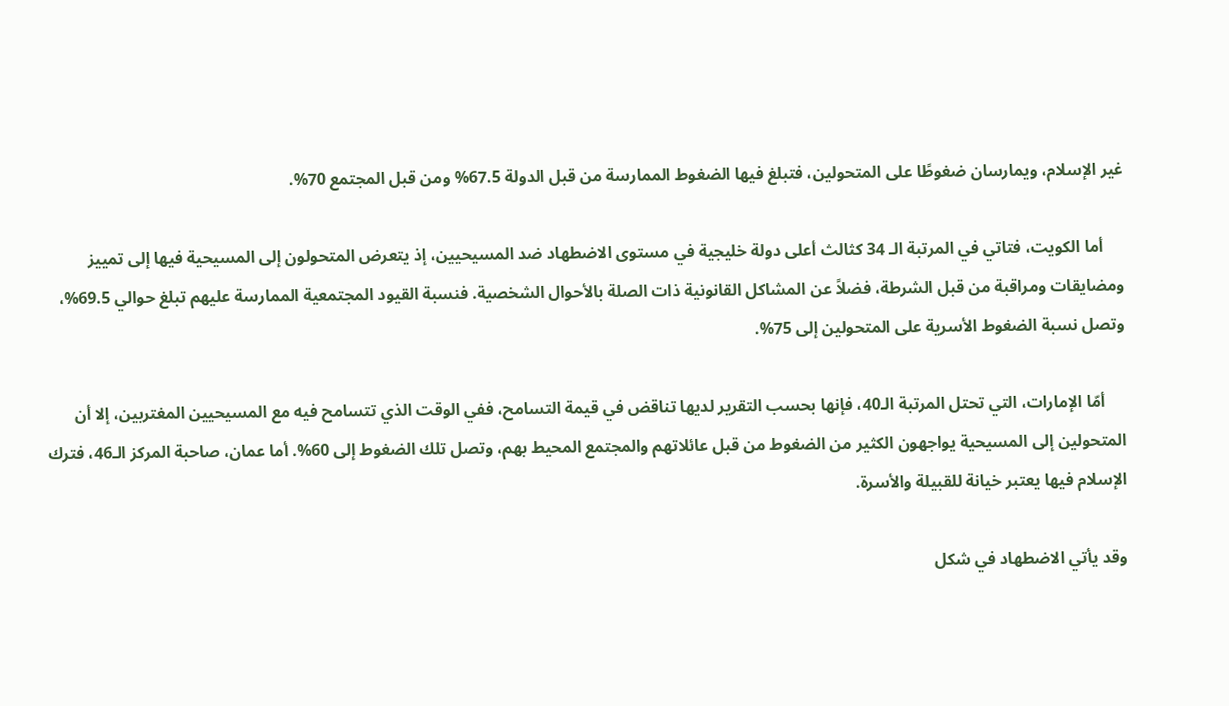غير الإسلام، ويمارسان ضغوطًا على المتحولين، فتبلغ فيها الضغوط الممارسة من قبل الدولة 67.5% ومن قبل المجتمع 70%.

     أما الكويت، فتاتي في المرتبة الـ 34 كثالث أعلى دولة خليجية في مستوى الاضطهاد ضد المسيحيين، إذ يتعرض المتحولون إلى المسيحية فيها إلى تمييز ومضايقات ومراقبة من قبل الشرطة، فضلاً عن المشاكل القانونية ذات الصلة بالأحوال الشخصية. فنسبة القيود المجتمعية الممارسة عليهم تبلغ حوالي 69.5%، وتصل نسبة الضغوط الأسرية على المتحولين إلى 75%.

     أمّا الإمارات، التي تحتل المرتبة الـ40، فإنها بحسب التقرير لديها تناقض في قيمة التسامح، ففي الوقت الذي تتسامح فيه مع المسيحيين المغتربين، إلا أن المتحولين إلى المسيحية يواجهون الكثير من الضغوط من قبل عائلاتهم والمجتمع المحيط بهم، وتصل تلك الضغوط إلى 60%. أما عمان، صاحبة المركز الـ46، فترك الإسلام فيها يعتبر خيانة للقبيلة والأسرة.

وقد يأتي الاضطهاد في شكل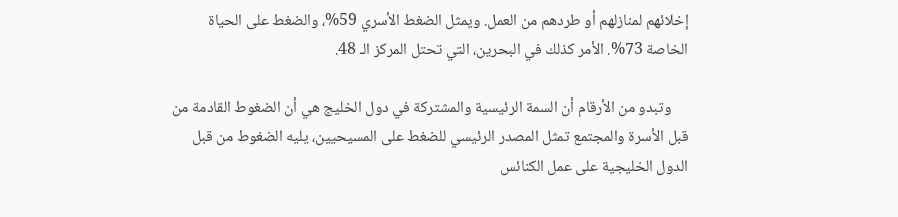إخلائهم لمنازلهم أو طردهم من العمل. ويمثل الضغط الأسري 59%، والضغط على الحياة الخاصة 73%. الأمر كذلك في البحرين، التي تحتل المركز الـ 48.

     وتبدو من الأرقام أن السمة الرئيسية والمشتركة في دول الخليج هي أن الضغوط القادمة من قبل الأسرة والمجتمع تمثل المصدر الرئيسي للضغط على المسيحيين، يليه الضغوط من قبل الدول الخليجية على عمل الكنائس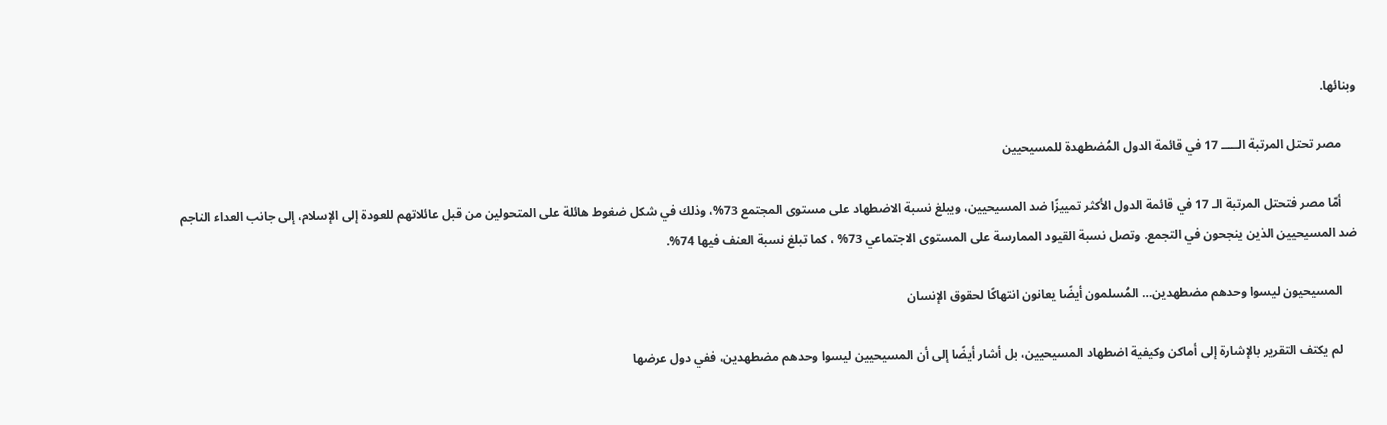وبنائها.

     مصر تحتل المرتبة الـــــ 17 في قائمة الدول المُضطهدة للمسيحيين

     أمّا مصر فتحتل المرتبة الـ 17 في قائمة الدول الأكثر تمييزًا ضد المسيحيين، ويبلغ نسبة الاضطهاد على مستوى المجتمع 73%، وذلك في شكل ضغوط هائلة على المتحولين من قبل عائلاتهم للعودة إلى الإسلام، إلى جانب العداء الناجم ضد المسيحيين الذين ينجحون في التجمع. وتصل نسبة القيود الممارسة على المستوى الاجتماعي 73% ، كما تبلغ نسبة العنف فيها 74%.

     المسيحيون ليسوا وحدهم مضطهدين… المُسلمون أيضًا يعانون انتهاكًا لحقوق الإنسان

     لم يكتف التقرير بالإشارة إلى أماكن وكيفية اضطهاد المسيحيين، بل أشار أيضًا إلى أن المسيحيين ليسوا وحدهم مضطهدين، ففي دول عرضها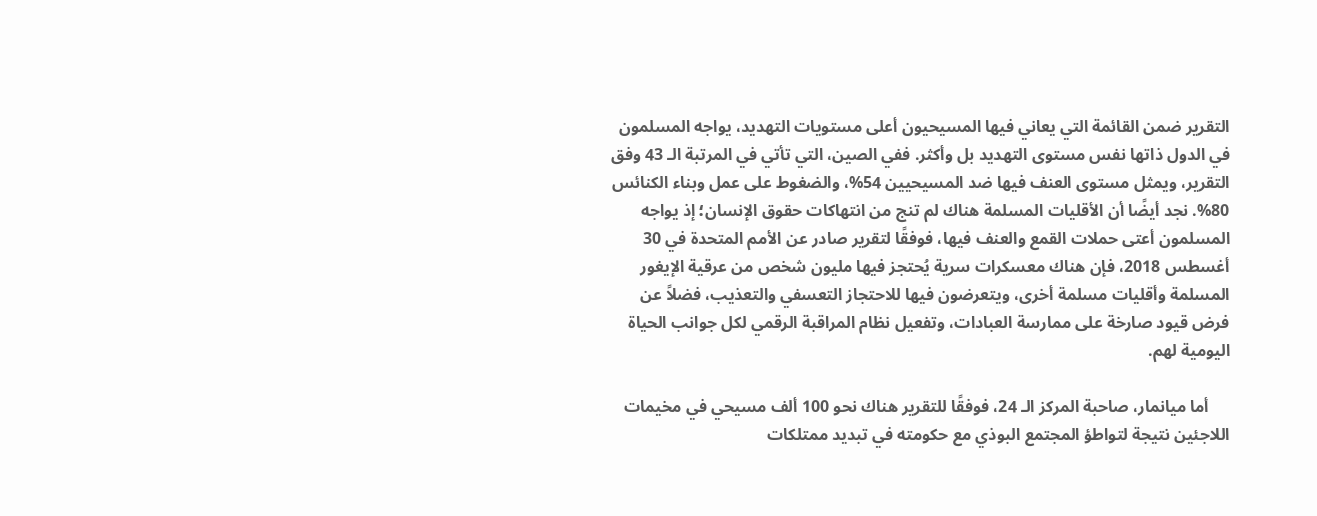التقرير ضمن القائمة التي يعاني فيها المسيحيون أعلى مستويات التهديد، يواجه المسلمون في الدول ذاتها نفس مستوى التهديد بل وأكثر. ففي الصين، التي تأتي في المرتبة الـ 43 وفق التقرير، ويمثل مستوى العنف فيها ضد المسيحيين 54%، والضغوط على عمل وبناء الكنائس 80%. نجد أيضًا أن الأقليات المسلمة هناك لم تنج من انتهاكات حقوق الإنسان؛ إذ يواجه المسلمون أعتى حملات القمع والعنف فيها، فوفقًا لتقرير صادر عن الأمم المتحدة في 30 أغسطس 2018، فإن هناك معسكرات سرية يُحتجز فيها مليون شخص من عرقية الإيغور المسلمة وأقليات مسلمة أخرى، ويتعرضون فيها للاحتجاز التعسفي والتعذيب، فضلاً عن فرض قيود صارخة على ممارسة العبادات، وتفعيل نظام المراقبة الرقمي لكل جوانب الحياة اليومية لهم.

     أما ميانمار، صاحبة المركز الـ 24، فوفقًا للتقرير هناك نحو 100 ألف مسيحي في مخيمات اللاجئين نتيجة لتواطؤ المجتمع البوذي مع حكومته في تبديد ممتلكات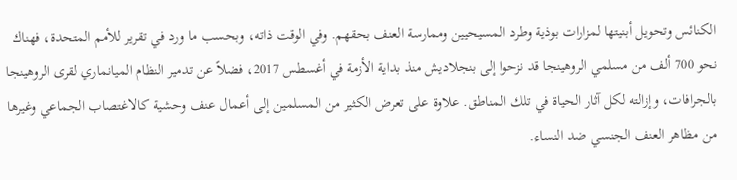الكنائس وتحويل أبنيتها لمزارات بوذية وطرد المسيحيين وممارسة العنف بحقهم. وفي الوقت ذاته، وبحسب ما ورد في تقرير للأمم المتحدة، فهناك نحو 700 ألف من مسلمي الروهينجا قد نزحوا إلى بنجلاديش منذ بداية الأزمة في أغسطس 2017، فضلاً عن تدمير النظام الميانماري لقرى الروهينجا بالجرافات، وإزالته لكل آثار الحياة في تلك المناطق. علاوة على تعرض الكثير من المسلمين إلى أعمال عنف وحشية كالاغتصاب الجماعي وغيرها من مظاهر العنف الجنسي ضد النساء.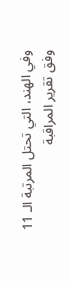وفي الهند، التي تحتل المرتبة الـ 11 وفق تقرير المراقبة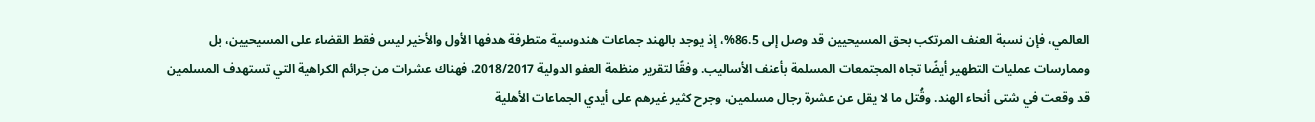العالمي، فإن نسبة العنف المرتكب بحق المسيحيين قد وصل إلى 86.5%، إذ يوجد بالهند جماعات هندوسية متطرفة هدفها الأول والأخير ليس فقط القضاء على المسيحيين، بل وممارسات عمليات التطهير أيضًا تجاه المجتمعات المسلمة بأعنف الأساليب. وفقًا لتقرير منظمة العفو الدولية 2018/2017، فهناك عشرات من جرائم الكراهية التي تستهدف المسلمين قد وقعت في شتى أنحاء الهند. وقُتل ما لا يقل عن عشرة رجال مسلمين، وجرح كثير غيرهم على أيدي الجماعات الأهلية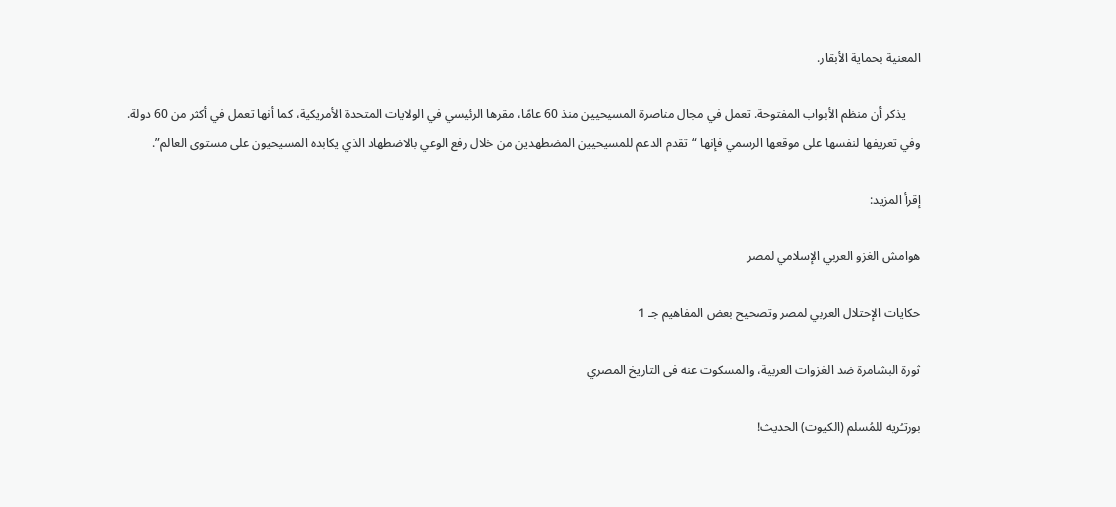المعنية بحماية الأبقار.

     يذكر أن منظم الأبواب المفتوحة. تعمل في مجال مناصرة المسيحيين منذ 60 عامًا، مقرها الرئيسي في الولايات المتحدة الأمريكية، كما أنها تعمل في أكثر من 60 دولة. وفي تعريفها لنفسها على موقعها الرسمي فإنها “تقدم الدعم للمسيحيين المضطهدين من خلال رفع الوعي بالاضطهاد الذي يكابده المسيحيون على مستوى العالم”.

إقرأ المزيد:

هوامش الغزو العربي الإسلامي لمصر

حكايات الإحتلال العربي لمصر وتصحيح بعض المفاهيم جـ 1

ثورة البشامرة ضد الغزوات العربية، والمسكوت عنه فى التاريخ المصري

بورتـُريه للمُسلم (الكيوت) الحديث!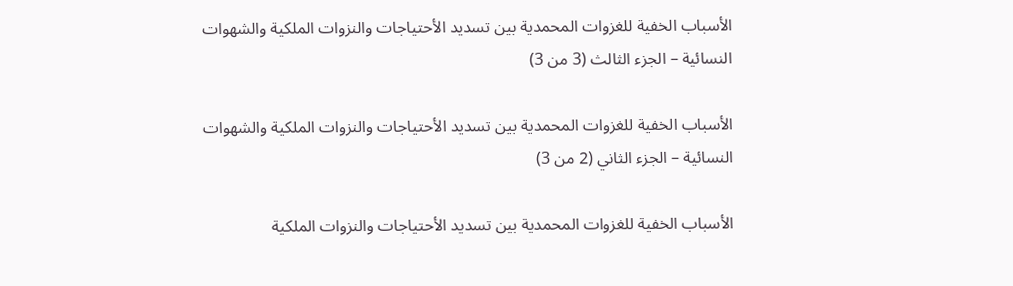الأسباب الخفية للغزوات المحمدية بين تسديد الأحتياجات والنزوات الملكية والشهوات النسائية – الجزء الثالث (3 من 3)

الأسباب الخفية للغزوات المحمدية بين تسديد الأحتياجات والنزوات الملكية والشهوات النسائية – الجزء الثاني (2 من 3)

الأسباب الخفية للغزوات المحمدية بين تسديد الأحتياجات والنزوات الملكية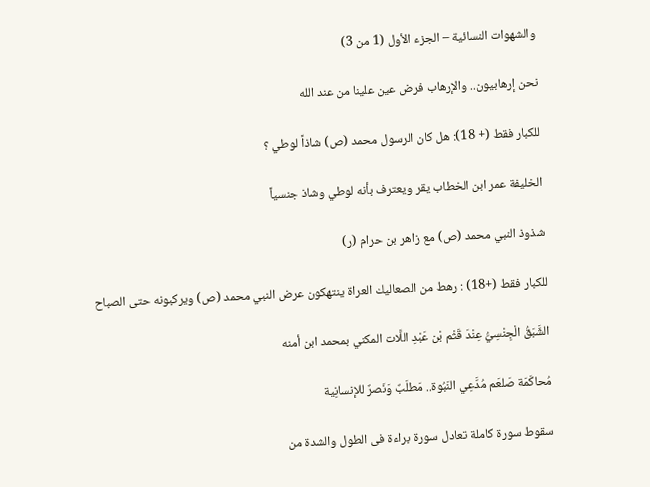والشهوات النسائية – الجزء الأول (1 من 3)

نحن إرهابيون.. والإرهاب فرض عين علينا من عند الله

للكبار فقط (+ 18): هل كان الرسول محمد (ص) شاذاً لوطي ؟

الخليفة عمر ابن الخطاب يقر ويعترف بأنه لوطي وشاذ جنسياً

شذوذ النبي محمد (ص) مع زاهر بن حرام (ر)

للكبار فقط (+18) : رهط من الصعاليك العراة ينتهكون عرض النبي محمد (ص) ويركبونه حتى الصباح

الشَّبَقُ الْجِنْسِيُّ عِنْدَ قَثْم بْن عَبْدِ اللَّات المكني بمحمد ابن أمنه

مُحاكَمَة صَلعَم مُدَّعِي النَبُوة.. مَطلَبٌ وَنَصرٌ للإنسانِية

سقوط سورة كاملة تعادل سورة براءة فى الطول والشدة من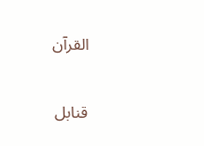القرآن

قنابل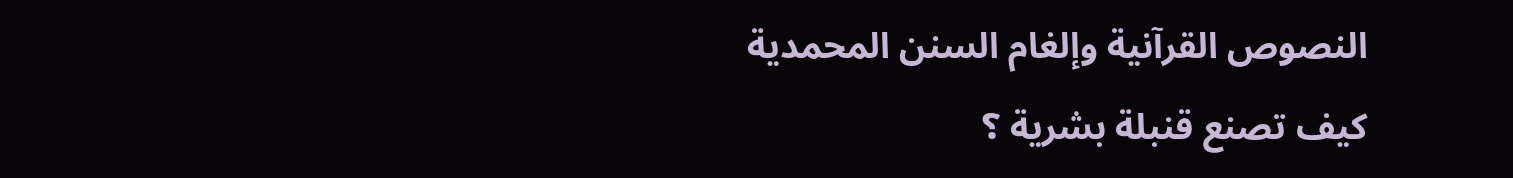النصوص القرآنية وإلغام السنن المحمدية
كيف تصنع قنبلة بشرية ؟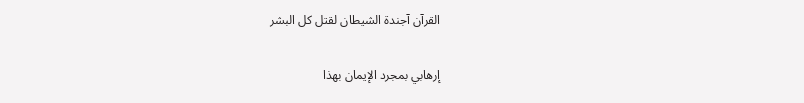القرآن آجندة الشيطان لقتل كل البشر

إرهابي بمجرد الإيمان بهذا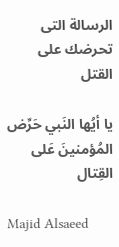الرسالة التى تحرضك على القتل

يا أيُها النَبي حَرِّض المُؤمنينَ عَلى القِتال

Majid Alsaeed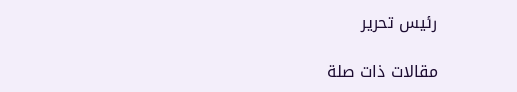رئيس تحرير

مقالات ذات صلة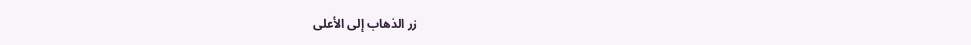زر الذهاب إلى الأعلى